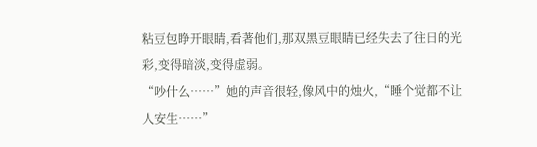粘豆包睁开眼睛,看著他们,那双黑豆眼睛已经失去了往日的光彩,变得暗淡,变得虚弱。
“吵什么……”她的声音很轻,像风中的烛火,“睡个觉都不让人安生……”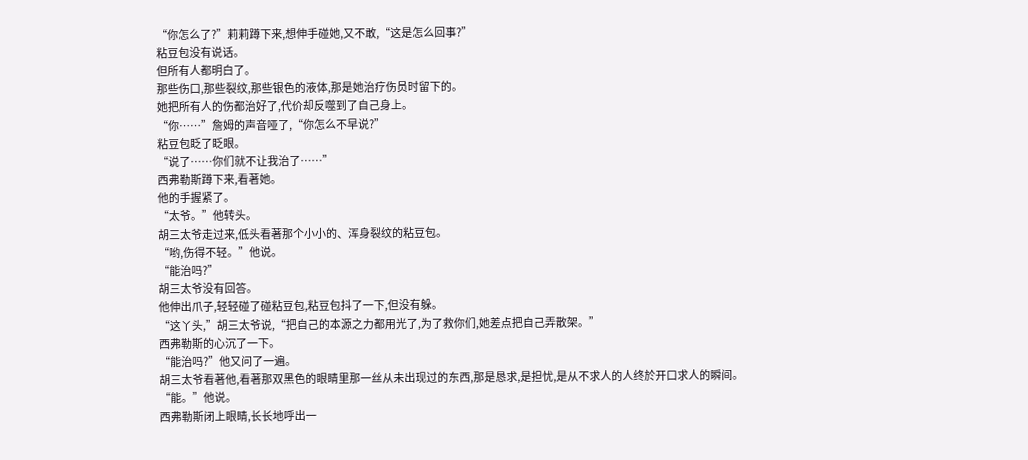“你怎么了?”莉莉蹲下来,想伸手碰她,又不敢,“这是怎么回事?”
粘豆包没有说话。
但所有人都明白了。
那些伤口,那些裂纹,那些银色的液体,那是她治疗伤员时留下的。
她把所有人的伤都治好了,代价却反噬到了自己身上。
“你……”詹姆的声音哑了,“你怎么不早说?”
粘豆包眨了眨眼。
“说了……你们就不让我治了……”
西弗勒斯蹲下来,看著她。
他的手握紧了。
“太爷。”他转头。
胡三太爷走过来,低头看著那个小小的、浑身裂纹的粘豆包。
“哟,伤得不轻。”他说。
“能治吗?”
胡三太爷没有回答。
他伸出爪子,轻轻碰了碰粘豆包,粘豆包抖了一下,但没有躲。
“这丫头,”胡三太爷说,“把自己的本源之力都用光了,为了救你们,她差点把自己弄散架。”
西弗勒斯的心沉了一下。
“能治吗?”他又问了一遍。
胡三太爷看著他,看著那双黑色的眼睛里那一丝从未出现过的东西,那是恳求,是担忧,是从不求人的人终於开口求人的瞬间。
“能。”他说。
西弗勒斯闭上眼睛,长长地呼出一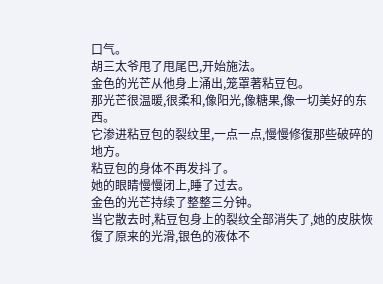口气。
胡三太爷甩了甩尾巴,开始施法。
金色的光芒从他身上涌出,笼罩著粘豆包。
那光芒很温暖,很柔和,像阳光,像糖果,像一切美好的东西。
它渗进粘豆包的裂纹里,一点一点,慢慢修復那些破碎的地方。
粘豆包的身体不再发抖了。
她的眼睛慢慢闭上,睡了过去。
金色的光芒持续了整整三分钟。
当它散去时,粘豆包身上的裂纹全部消失了,她的皮肤恢復了原来的光滑,银色的液体不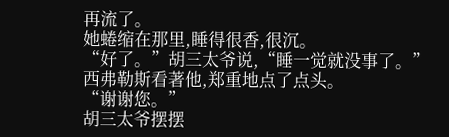再流了。
她蜷缩在那里,睡得很香,很沉。
“好了。”胡三太爷说,“睡一觉就没事了。”
西弗勒斯看著他,郑重地点了点头。
“谢谢您。”
胡三太爷摆摆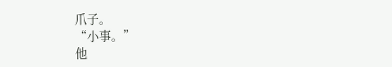爪子。
“小事。”
他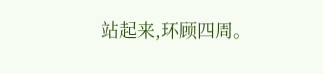站起来,环顾四周。